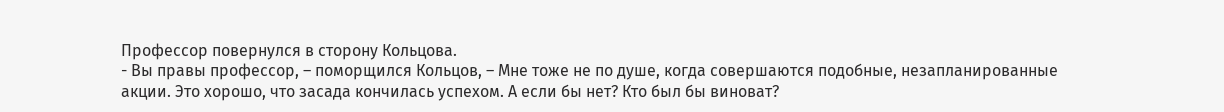Профессор повернулся в сторону Кольцова.
- Вы правы профессор, – поморщился Кольцов, – Мне тоже не по душе, когда совершаются подобные, незапланированные акции. Это хорошо, что засада кончилась успехом. А если бы нет? Кто был бы виноват?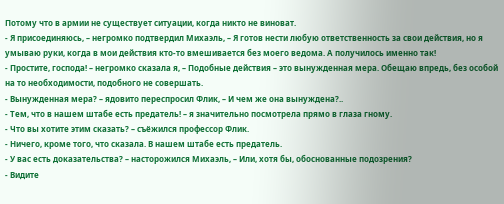Потому что в армии не существует ситуации, когда никто не виноват.
- Я присоединяюсь, – негромко подтвердил Михаэль, – Я готов нести любую ответственность за свои действия, но я умываю руки, когда в мои действия кто-то вмешивается без моего ведома. А получилось именно так!
- Простите, господа! – негромко сказала я, – Подобные действия – это вынужденная мера. Обещаю впредь, без особой на то необходимости, подобного не совершать.
- Вынужденная мера? – ядовито переспросил Флик, – И чем же она вынуждена?..
- Тем, что в нашем штабе есть предатель! – я значительно посмотрела прямо в глаза гному.
- Что вы хотите этим сказать? – съёжился профессор Флик.
- Ничего, кроме того, что сказала. В нашем штабе есть предатель.
- У вас есть доказательства? – насторожился Михаэль, – Или, хотя бы, обоснованные подозрения?
- Видите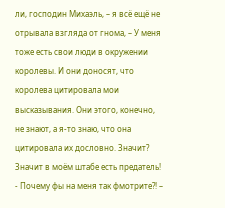ли, господин Михаэль, – я всё ещё не отрывала взгляда от гнома, – У меня тоже есть свои люди в окружении королевы. И они доносят, что королева цитировала мои высказывания. Они этого, конечно, не знают, а я-то знаю, что она цитировала их дословно. Значит? Значит в моём штабе есть предатель!
- Почему фы на меня так фмотрите?! –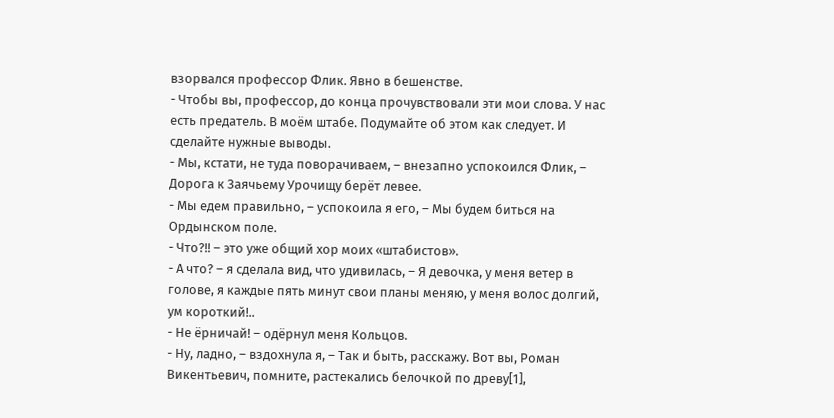взорвался профессор Флик. Явно в бешенстве.
- Чтобы вы, профессор, до конца прочувствовали эти мои слова. У нас есть предатель. В моём штабе. Подумайте об этом как следует. И сделайте нужные выводы.
- Мы, кстати, не туда поворачиваем, – внезапно успокоился Флик, – Дорога к Заячьему Урочищу берёт левее.
- Мы едем правильно, – успокоила я его, – Мы будем биться на Ордынском поле.
- Что?!! – это уже общий хор моих «штабистов».
- А что? – я сделала вид, что удивилась, – Я девочка, у меня ветер в голове, я каждые пять минут свои планы меняю, у меня волос долгий, ум короткий!..
- Не ёрничай! – одёрнул меня Кольцов.
- Ну, ладно, – вздохнула я, – Так и быть, расскажу. Вот вы, Роман Викентьевич, помните, растекались белочкой по древу[1],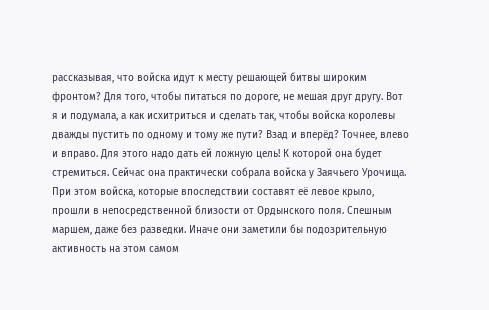рассказывая, что войска идут к месту решающей битвы широким фронтом? Для того, чтобы питаться по дороге, не мешая друг другу. Вот я и подумала, а как исхитриться и сделать так, чтобы войска королевы дважды пустить по одному и тому же пути? Взад и вперёд? Точнее, влево и вправо. Для этого надо дать ей ложную цель! К которой она будет стремиться. Сейчас она практически собрала войска у Заячьего Урочища. При этом войска, которые впоследствии составят её левое крыло, прошли в непосредственной близости от Ордынского поля. Спешным маршем, даже без разведки. Иначе они заметили бы подозрительную активность на этом самом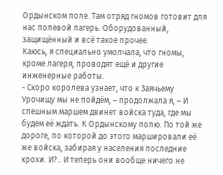Ордынском поле. Там отряд гномов готовит для нас полевой лагерь. Оборудованный, защищённый и всё такое прочее.
Каюсь, я специально умолчала, что гномы, кроме лагеря, проводят ещё и другие инженерные работы.
- Скоро королева узнает, что к Заячьему Урочищу мы не пойдём, – продолжала я, – И спешным маршем двинет войска туда, где мы будем её ждать. К Ордынскому полю. По той же дороге, по которой до этого маршировали её же войска, забирая у населения последние крохи. И?.. И теперь они вообще ничего не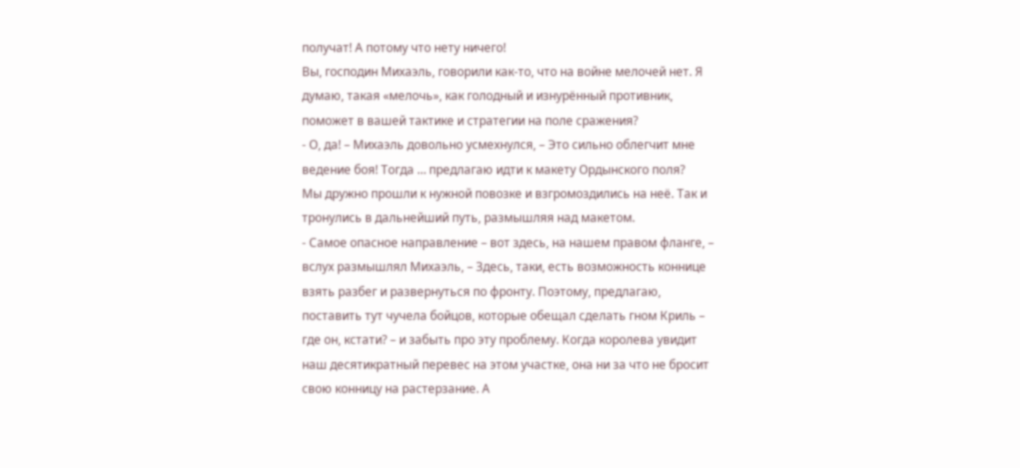получат! А потому что нету ничего!
Вы, господин Михаэль, говорили как-то, что на войне мелочей нет. Я думаю, такая «мелочь», как голодный и изнурённый противник, поможет в вашей тактике и стратегии на поле сражения?
- О, да! – Михаэль довольно усмехнулся, – Это сильно облегчит мне ведение боя! Тогда … предлагаю идти к макету Ордынского поля?
Мы дружно прошли к нужной повозке и взгромоздились на неё. Так и тронулись в дальнейший путь, размышляя над макетом.
- Самое опасное направление – вот здесь, на нашем правом фланге, – вслух размышлял Михаэль, – Здесь, таки, есть возможность коннице взять разбег и развернуться по фронту. Поэтому, предлагаю, поставить тут чучела бойцов, которые обещал сделать гном Криль – где он, кстати? – и забыть про эту проблему. Когда королева увидит наш десятикратный перевес на этом участке, она ни за что не бросит свою конницу на растерзание. А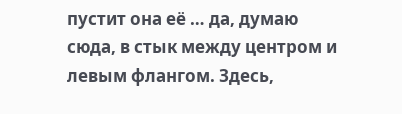пустит она её … да, думаю сюда, в стык между центром и левым флангом. Здесь,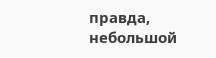правда, небольшой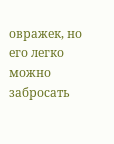овражек, но его легко можно забросать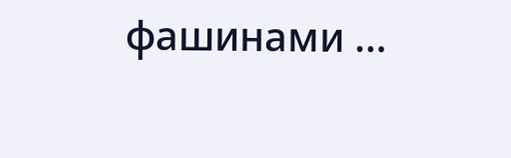фашинами …